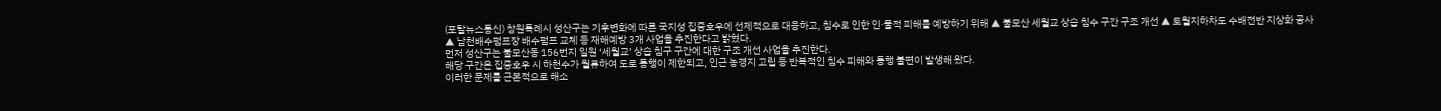(포탈뉴스통신) 창원특례시 성산구는 기후변화에 따른 국지성 집중호우에 선제적으로 대응하고, 침수로 인한 인·물적 피해를 예방하기 위해 ▲ 불모산 세월교 상습 침수 구간 구조 개선 ▲ 토월지하차도 수배전반 지상화 공사 ▲ 남천배수펌프장 배수펌프 교체 등 재해예방 3개 사업을 추진한다고 밝혔다.
먼저 성산구는 불모산동 156번지 일원 ‘세월교’ 상습 침구 구간에 대한 구조 개선 사업을 추진한다.
해당 구간은 집중호우 시 하천수가 월류하여 도로 통행이 제한되고, 인근 농경지 고립 등 반복적인 침수 피해와 통행 불편이 발생해 왔다.
이러한 문제를 근본적으로 해소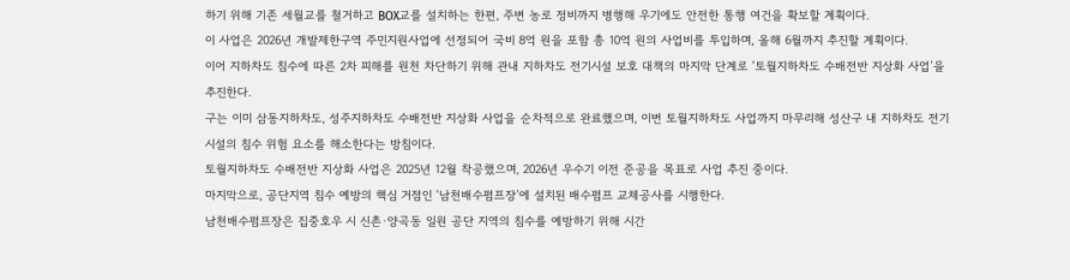하기 위해 기존 세월교를 철거하고 BOX교를 설치하는 한편, 주변 농로 정비까지 병행해 우기에도 안전한 통행 여건을 확보할 계획이다.
이 사업은 2026년 개발제한구역 주민지원사업에 선정되어 국비 8억 원을 포함 총 10억 원의 사업비를 투입하며, 올해 6월까지 추진할 계획이다.
이어 지하차도 침수에 따른 2차 피해를 원천 차단하기 위해 관내 지하차도 전기시설 보호 대책의 마지막 단계로 ‘토월지하차도 수배전반 지상화 사업’을 추진한다.
구는 이미 삼동지하차도, 성주지하차도 수배전반 지상화 사업을 순차적으로 완료했으며, 이번 토월지하차도 사업까지 마무리해 성산구 내 지하차도 전기시설의 침수 위험 요소를 해소한다는 방침이다.
토월지하차도 수배전반 지상화 사업은 2025년 12월 착공했으며, 2026년 우수기 이전 준공을 목표로 사업 추진 중이다.
마지막으로, 공단지역 침수 예방의 핵심 거점인 ‘남천배수펌프장’에 설치된 배수펌프 교체공사를 시행한다.
남천배수펌프장은 집중호우 시 신촌·양곡동 일원 공단 지역의 침수를 예방하기 위해 시간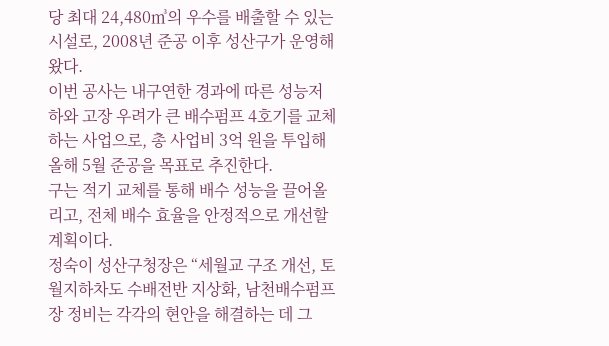당 최대 24,480㎥의 우수를 배출할 수 있는 시설로, 2008년 준공 이후 성산구가 운영해 왔다.
이번 공사는 내구연한 경과에 따른 성능저하와 고장 우려가 큰 배수펌프 4호기를 교체하는 사업으로, 총 사업비 3억 원을 투입해 올해 5월 준공을 목표로 추진한다.
구는 적기 교체를 통해 배수 성능을 끌어올리고, 전체 배수 효율을 안정적으로 개선할 계획이다.
정숙이 성산구청장은 “세월교 구조 개선, 토월지하차도 수배전반 지상화, 남천배수펌프장 정비는 각각의 현안을 해결하는 데 그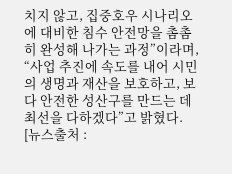치지 않고, 집중호우 시나리오에 대비한 침수 안전망을 촘촘히 완성해 나가는 과정”이라며, “사업 추진에 속도를 내어 시민의 생명과 재산을 보호하고, 보다 안전한 성산구를 만드는 데 최선을 다하겠다”고 밝혔다.
[뉴스출처 :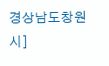경상남도창원시]